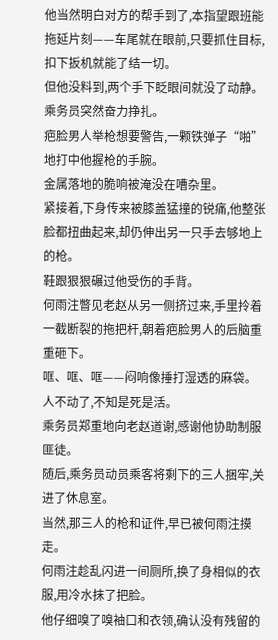他当然明白对方的帮手到了,本指望跟班能拖延片刻——车尾就在眼前,只要抓住目标,扣下扳机就能了结一切。
但他没料到,两个手下眨眼间就没了动静。
乘务员突然奋力挣扎。
疤脸男人举枪想要警告,一颗铁弹子“啪”
地打中他握枪的手腕。
金属落地的脆响被淹没在嘈杂里。
紧接着,下身传来被膝盖猛撞的锐痛,他整张脸都扭曲起来,却仍伸出另一只手去够地上的枪。
鞋跟狠狠碾过他受伤的手背。
何雨注瞥见老赵从另一侧挤过来,手里拎着一截断裂的拖把杆,朝着疤脸男人的后脑重重砸下。
哐、哐、哐——闷响像捶打湿透的麻袋。
人不动了,不知是死是活。
乘务员郑重地向老赵道谢,感谢他协助制服匪徒。
随后,乘务员动员乘客将剩下的三人捆牢,关进了休息室。
当然,那三人的枪和证件,早已被何雨注摸走。
何雨注趁乱闪进一间厕所,换了身相似的衣服,用冷水抹了把脸。
他仔细嗅了嗅袖口和衣领,确认没有残留的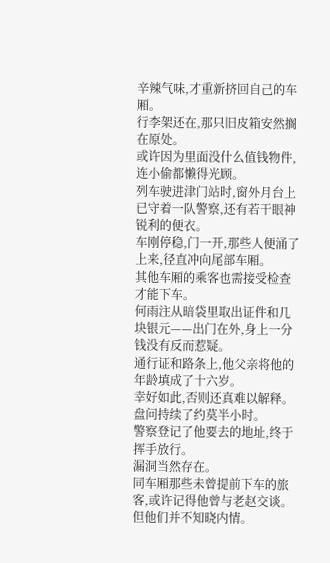辛辣气味,才重新挤回自己的车厢。
行李架还在,那只旧皮箱安然搁在原处。
或许因为里面没什么值钱物件,连小偷都懒得光顾。
列车驶进津门站时,窗外月台上已守着一队警察,还有若干眼神锐利的便衣。
车刚停稳,门一开,那些人便涌了上来,径直冲向尾部车厢。
其他车厢的乘客也需接受检查才能下车。
何雨注从暗袋里取出证件和几块银元——出门在外,身上一分钱没有反而惹疑。
通行证和路条上,他父亲将他的年龄填成了十六岁。
幸好如此,否则还真难以解释。
盘问持续了约莫半小时。
警察登记了他要去的地址,终于挥手放行。
漏洞当然存在。
同车厢那些未曾提前下车的旅客,或许记得他曾与老赵交谈。
但他们并不知晓内情。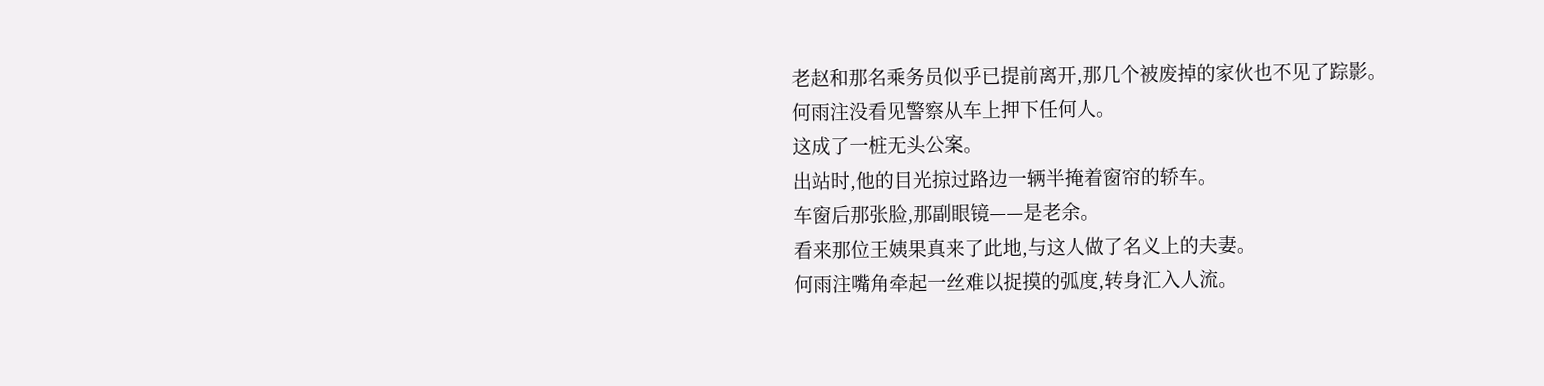老赵和那名乘务员似乎已提前离开,那几个被废掉的家伙也不见了踪影。
何雨注没看见警察从车上押下任何人。
这成了一桩无头公案。
出站时,他的目光掠过路边一辆半掩着窗帘的轿车。
车窗后那张脸,那副眼镜——是老余。
看来那位王姨果真来了此地,与这人做了名义上的夫妻。
何雨注嘴角牵起一丝难以捉摸的弧度,转身汇入人流。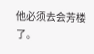他必须去会芳楼了。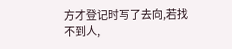方才登记时写了去向,若找不到人,